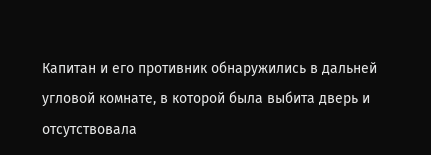Капитан и его противник обнаружились в дальней угловой комнате, в которой была выбита дверь и отсутствовала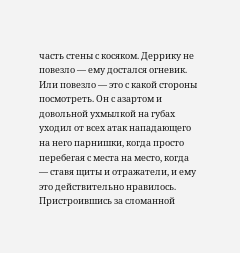часть стены с косяком. Деррику не повезло — ему достался огневик. Или повезло — это с какой стороны посмотреть. Он с азартом и довольной ухмылкой на губах уходил от всех атак нападающего на него парнишки, когда просто перебегая с места на место, когда — ставя щиты и отражатели, и ему это действительно нравилось. Пристроившись за сломанной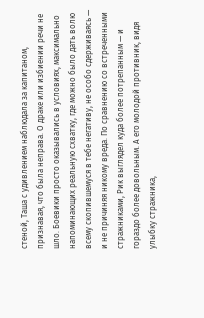стеной, Таша с удивлением наблюдала за капитаном, признавая, что была неправа. О драке или избиении речи не шло. Боевики просто оказывались в условиях, максимально напоминающих реальную схватку, где можно было дать волю всему скопившемуся в тебе негативу, не особо сдерживаясь — и не причиняя никому вреда. По сравнению со встреченными стражниками, Рик выглядел куда более потрепанным — и гораздо более довольным. А его молодой противник, видя улыбку стражника,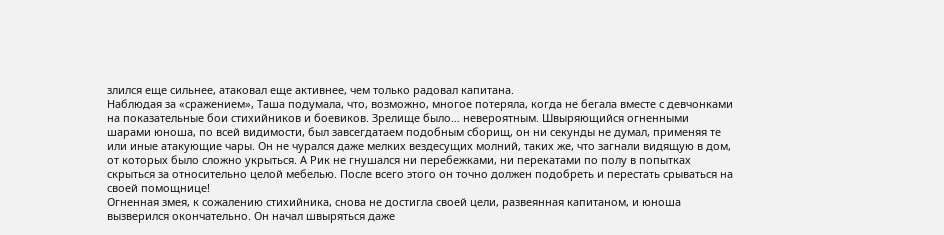злился еще сильнее, атаковал еще активнее, чем только радовал капитана.
Наблюдая за «сражением», Таша подумала, что, возможно, многое потеряла, когда не бегала вместе с девчонками на показательные бои стихийников и боевиков. Зрелище было… невероятным. Швыряющийся огненными шарами юноша, по всей видимости, был завсегдатаем подобным сборищ, он ни секунды не думал, применяя те или иные атакующие чары. Он не чурался даже мелких вездесущих молний, таких же, что загнали видящую в дом, от которых было сложно укрыться. А Рик не гнушался ни перебежками, ни перекатами по полу в попытках скрыться за относительно целой мебелью. После всего этого он точно должен подобреть и перестать срываться на своей помощнице!
Огненная змея, к сожалению стихийника, снова не достигла своей цели, развеянная капитаном, и юноша вызверился окончательно. Он начал швыряться даже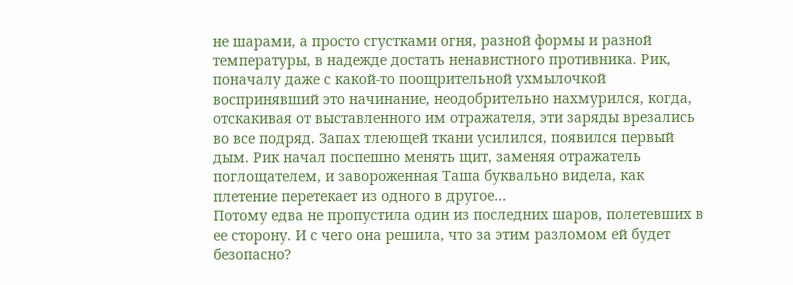не шарами, а просто сгустками огня, разной формы и разной температуры, в надежде достать ненавистного противника. Рик, поначалу даже с какой-то поощрительной ухмылочкой воспринявший это начинание, неодобрительно нахмурился, когда, отскакивая от выставленного им отражателя, эти заряды врезались во все подряд. Запах тлеющей ткани усилился, появился первый дым. Рик начал поспешно менять щит, заменяя отражатель поглощателем, и завороженная Таша буквально видела, как плетение перетекает из одного в другое…
Потому едва не пропустила один из последних шаров, полетевших в ее сторону. И с чего она решила, что за этим разломом ей будет безопасно?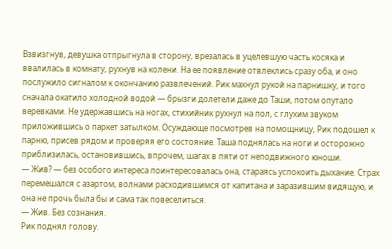Взвизгнув, девушка отпрыгнула в сторону, врезалась в уцелевшую часть косяка и ввалилась в комнату, рухнув на колени. На ее появление отвлеклись сразу оба, и оно послужило сигналом к окончанию развлечений. Рик махнул рукой на парнишку, и того сначала окатило холодной водой — брызги долетели даже до Таши, потом опутало веревками. Не удержавшись на ногах, стихийник рухнул на пол, с глухим звуком приложившись о паркет затылком. Осуждающе посмотрев на помощницу, Рик подошел к парню, присев рядом и проверяя его состояние. Таша поднялась на ноги и осторожно приблизилась, остановившись, впрочем, шагах в пяти от неподвижного юноши.
— Жив? — без особого интереса поинтересовалась она, стараясь успокоить дыхание. Страх перемешался с азартом, волнами расходившимся от капитана и заразившим видящую, и она не прочь была бы и сама так повеселиться.
— Жив. Без сознания.
Рик поднял голову.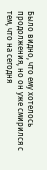Было видно, что ему хотелось продолжения, но он уже смирился с тем, что на сегодня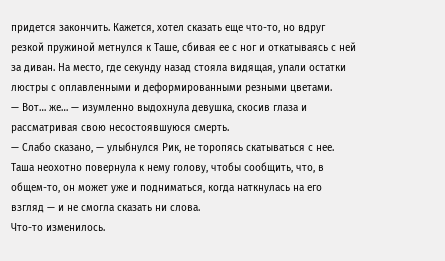придется закончить. Кажется, хотел сказать еще что-то, но вдруг резкой пружиной метнулся к Таше, сбивая ее с ног и откатываясь с ней за диван. На место, где секунду назад стояла видящая, упали остатки люстры с оплавленными и деформированными резными цветами.
— Вот… же… — изумленно выдохнула девушка, скосив глаза и рассматривая свою несостоявшуюся смерть.
— Слабо сказано, — улыбнулся Рик, не торопясь скатываться с нее. Таша неохотно повернула к нему голову, чтобы сообщить, что, в общем-то, он может уже и подниматься, когда наткнулась на его взгляд — и не смогла сказать ни слова.
Что-то изменилось.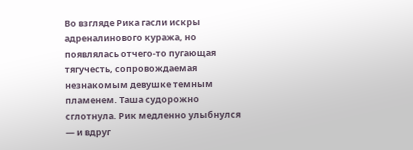Во взгляде Рика гасли искры адреналинового куража, но появлялась отчего-то пугающая тягучесть, сопровождаемая незнакомым девушке темным пламенем. Таша судорожно сглотнула. Рик медленно улыбнулся — и вдруг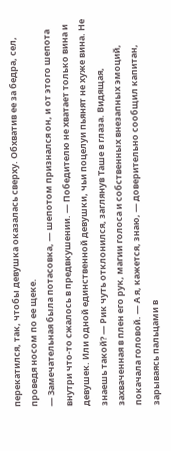перекатился, так, чтобы девушка оказалась сверху. Обхватив ее за бедра, сел, проведя носом по ее щеке.
— Замечательная была потасовка, — шепотом признался он, и от этого шепота внутри что-то сжалось в предвкушении. — Победителю не хватает только вина и девушек. Или одной единственной девушки, чьи поцелуи пьянят не хуже вина. Не знаешь такой? — Рик чуть отклонился, заглянув Таше в глаза. Видящая, захваченная в плен его рук, магии голоса и собственных внезапных эмоций, покачала головой. — А я, кажется, знаю, — доверительно сообщил капитан, зарываясь пальцами в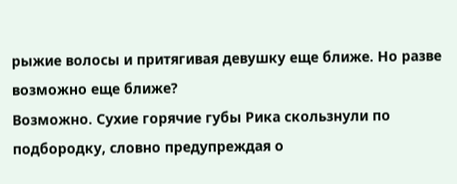рыжие волосы и притягивая девушку еще ближе. Но разве возможно еще ближе?
Возможно. Сухие горячие губы Рика скользнули по подбородку, словно предупреждая о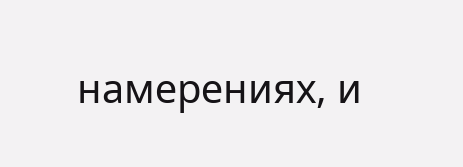намерениях, и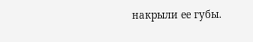накрыли ее губы.